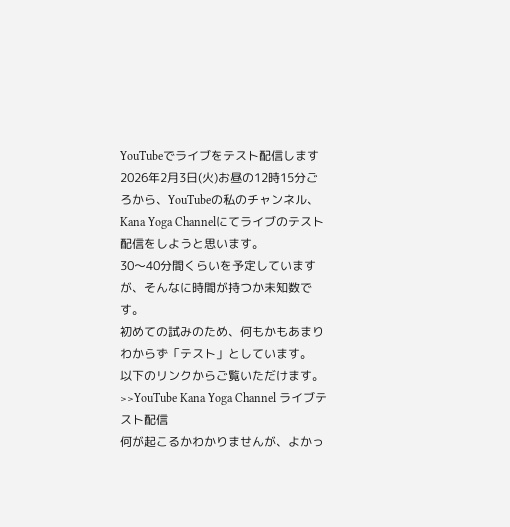YouTubeでライブをテスト配信します
2026年2月3日(火)お昼の12時15分ごろから、YouTubeの私のチャンネル、Kana Yoga Channelにてライブのテスト配信をしようと思います。
30〜40分間くらいを予定していますが、そんなに時間が持つか未知数です。
初めての試みのため、何もかもあまりわからず「テスト」としています。
以下のリンクからご覧いただけます。
>>YouTube Kana Yoga Channel ライブテスト配信
何が起こるかわかりませんが、よかっ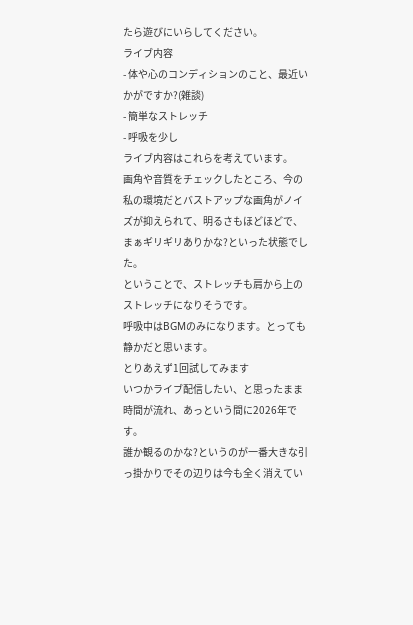たら遊びにいらしてください。
ライブ内容
- 体や心のコンディションのこと、最近いかがですか?(雑談)
- 簡単なストレッチ
- 呼吸を少し
ライブ内容はこれらを考えています。
画角や音質をチェックしたところ、今の私の環境だとバストアップな画角がノイズが抑えられて、明るさもほどほどで、まぁギリギリありかな?といった状態でした。
ということで、ストレッチも肩から上のストレッチになりそうです。
呼吸中はBGMのみになります。とっても静かだと思います。
とりあえず1回試してみます
いつかライブ配信したい、と思ったまま時間が流れ、あっという間に2026年です。
誰か観るのかな?というのが一番大きな引っ掛かりでその辺りは今も全く消えてい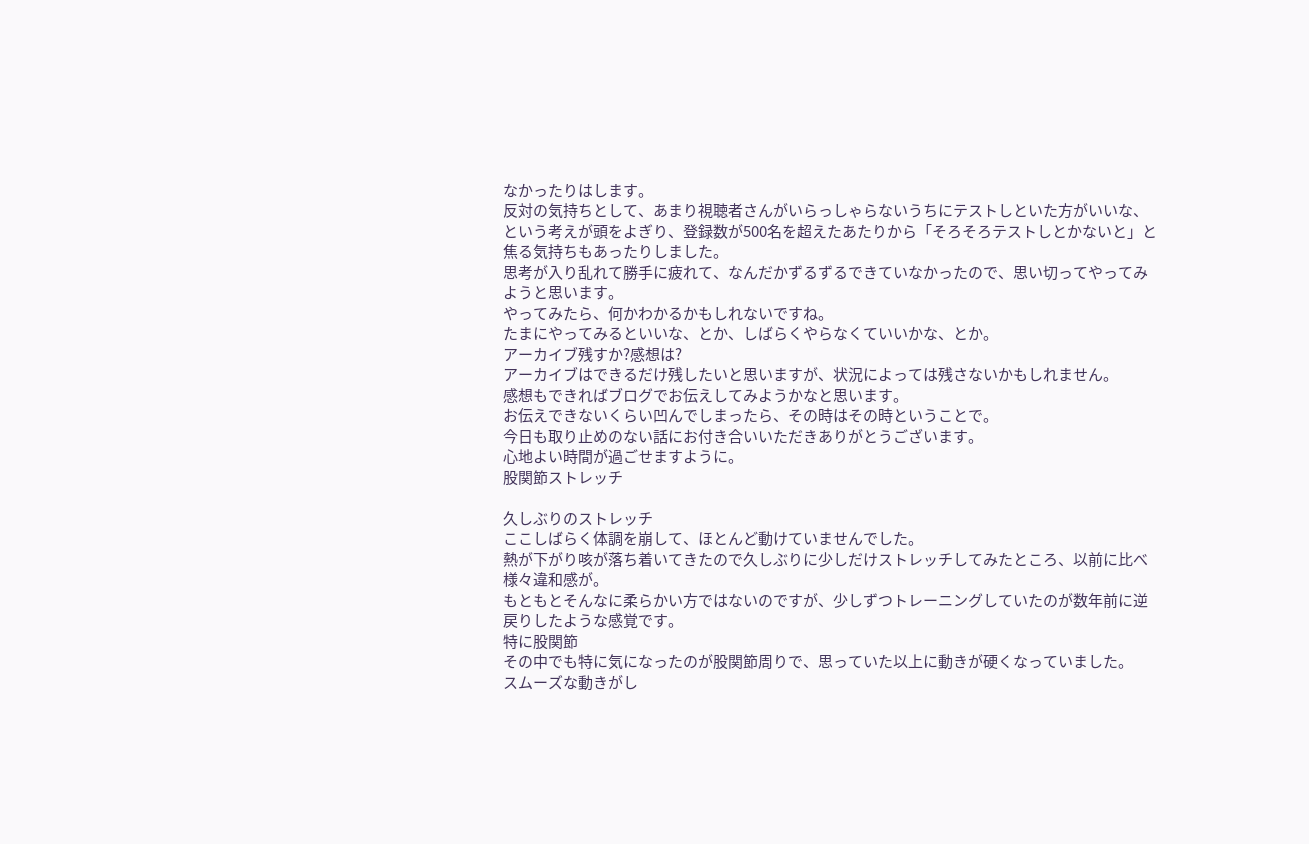なかったりはします。
反対の気持ちとして、あまり視聴者さんがいらっしゃらないうちにテストしといた方がいいな、という考えが頭をよぎり、登録数が500名を超えたあたりから「そろそろテストしとかないと」と焦る気持ちもあったりしました。
思考が入り乱れて勝手に疲れて、なんだかずるずるできていなかったので、思い切ってやってみようと思います。
やってみたら、何かわかるかもしれないですね。
たまにやってみるといいな、とか、しばらくやらなくていいかな、とか。
アーカイブ残すか?感想は?
アーカイブはできるだけ残したいと思いますが、状況によっては残さないかもしれません。
感想もできればブログでお伝えしてみようかなと思います。
お伝えできないくらい凹んでしまったら、その時はその時ということで。
今日も取り止めのない話にお付き合いいただきありがとうございます。
心地よい時間が過ごせますように。
股関節ストレッチ

久しぶりのストレッチ
ここしばらく体調を崩して、ほとんど動けていませんでした。
熱が下がり咳が落ち着いてきたので久しぶりに少しだけストレッチしてみたところ、以前に比べ様々違和感が。
もともとそんなに柔らかい方ではないのですが、少しずつトレーニングしていたのが数年前に逆戻りしたような感覚です。
特に股関節
その中でも特に気になったのが股関節周りで、思っていた以上に動きが硬くなっていました。
スムーズな動きがし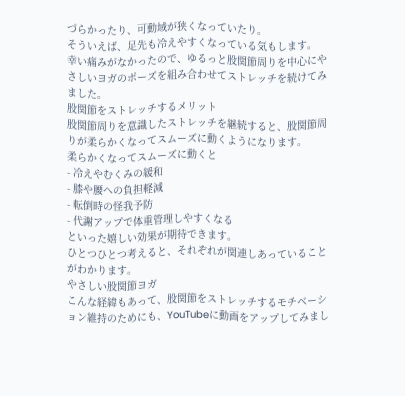づらかったり、可動域が狭くなっていたり。
そういえば、足先も冷えやすくなっている気もします。
幸い痛みがなかったので、ゆるっと股関節周りを中心にやさしいヨガのポーズを組み合わせてストレッチを続けてみました。
股関節をストレッチするメリット
股関節周りを意識したストレッチを継続すると、股関節周りが柔らかくなってスムーズに動くようになります。
柔らかくなってスムーズに動くと
- 冷えやむくみの緩和
- 膝や腰への負担軽減
- 転倒時の怪我予防
- 代謝アップで体重管理しやすくなる
といった嬉しい効果が期待できます。
ひとつひとつ考えると、それぞれが関連しあっていることがわかります。
やさしい股関節ヨガ
こんな経緯もあって、股関節をストレッチするモチベーション維持のためにも、YouTubeに動画をアップしてみまし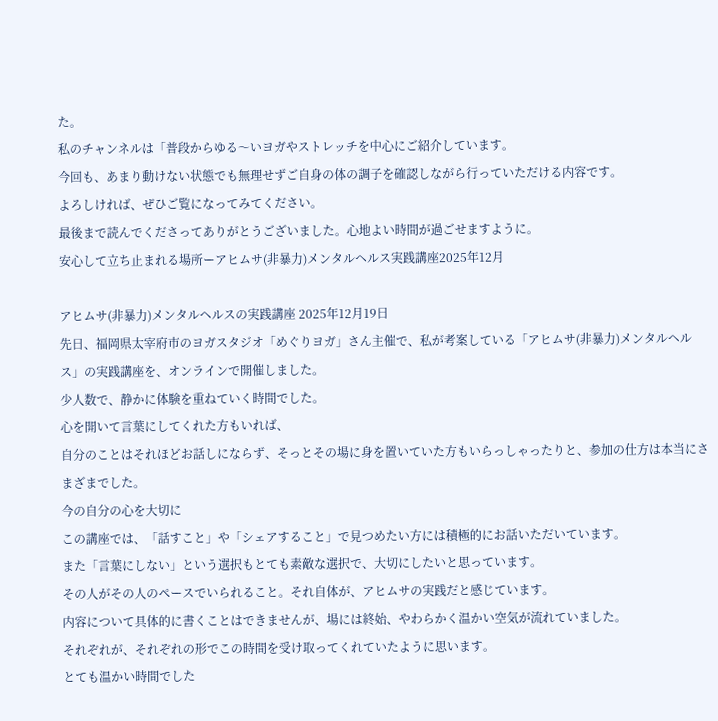た。
私のチャンネルは「普段からゆる〜いヨガやストレッチを中心にご紹介しています。
今回も、あまり動けない状態でも無理せずご自身の体の調子を確認しながら行っていただける内容です。
よろしければ、ぜひご覧になってみてください。
最後まで読んでくださってありがとうございました。心地よい時間が過ごせますように。
安心して立ち止まれる場所ーアヒムサ(非暴力)メンタルヘルス実践講座2025年12月

アヒムサ(非暴力)メンタルヘルスの実践講座 2025年12月19日
先日、福岡県太宰府市のヨガスタジオ「めぐりヨガ」さん主催で、私が考案している「アヒムサ(非暴力)メンタルヘルス」の実践講座を、オンラインで開催しました。
少人数で、静かに体験を重ねていく時間でした。
心を開いて言葉にしてくれた方もいれば、
自分のことはそれほどお話しにならず、そっとその場に身を置いていた方もいらっしゃったりと、参加の仕方は本当にさまざまでした。
今の自分の心を大切に
この講座では、「話すこと」や「シェアすること」で見つめたい方には積極的にお話いただいています。
また「言葉にしない」という選択もとても素敵な選択で、大切にしたいと思っています。
その人がその人のペースでいられること。それ自体が、アヒムサの実践だと感じています。
内容について具体的に書くことはできませんが、場には終始、やわらかく温かい空気が流れていました。
それぞれが、それぞれの形でこの時間を受け取ってくれていたように思います。
とても温かい時間でした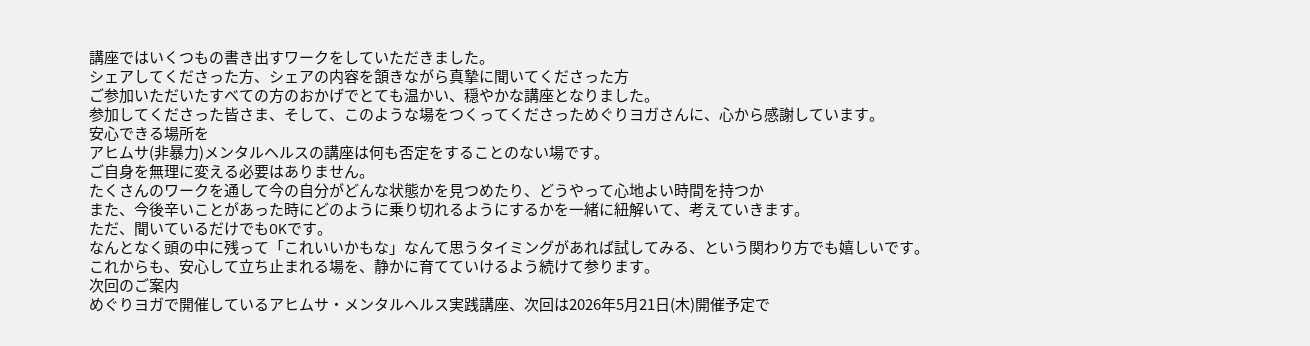講座ではいくつもの書き出すワークをしていただきました。
シェアしてくださった方、シェアの内容を頷きながら真摯に聞いてくださった方
ご参加いただいたすべての方のおかげでとても温かい、穏やかな講座となりました。
参加してくださった皆さま、そして、このような場をつくってくださっためぐりヨガさんに、心から感謝しています。
安心できる場所を
アヒムサ(非暴力)メンタルヘルスの講座は何も否定をすることのない場です。
ご自身を無理に変える必要はありません。
たくさんのワークを通して今の自分がどんな状態かを見つめたり、どうやって心地よい時間を持つか
また、今後辛いことがあった時にどのように乗り切れるようにするかを一緒に紐解いて、考えていきます。
ただ、聞いているだけでもOKです。
なんとなく頭の中に残って「これいいかもな」なんて思うタイミングがあれば試してみる、という関わり方でも嬉しいです。
これからも、安心して立ち止まれる場を、静かに育てていけるよう続けて参ります。
次回のご案内
めぐりヨガで開催しているアヒムサ・メンタルヘルス実践講座、次回は2026年5月21日(木)開催予定で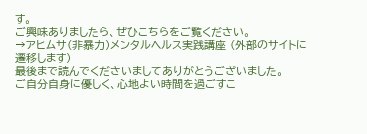す。
ご興味ありましたら、ぜひこちらをご覧ください。
→アヒムサ(非暴力)メンタルヘルス実践講座 (外部のサイトに遷移します)
最後まで読んでくださいましてありがとうございました。
ご自分自身に優しく、心地よい時間を過ごすこ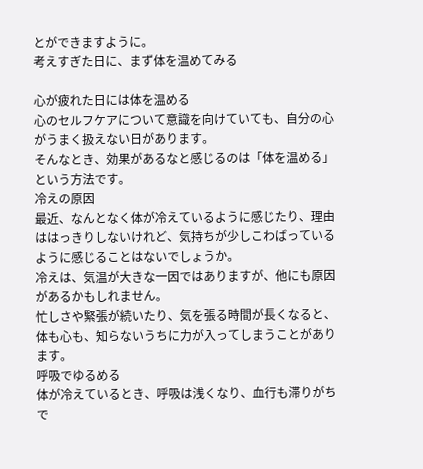とができますように。
考えすぎた日に、まず体を温めてみる

心が疲れた日には体を温める
心のセルフケアについて意識を向けていても、自分の心がうまく扱えない日があります。
そんなとき、効果があるなと感じるのは「体を温める」という方法です。
冷えの原因
最近、なんとなく体が冷えているように感じたり、理由ははっきりしないけれど、気持ちが少しこわばっているように感じることはないでしょうか。
冷えは、気温が大きな一因ではありますが、他にも原因があるかもしれません。
忙しさや緊張が続いたり、気を張る時間が長くなると、体も心も、知らないうちに力が入ってしまうことがあります。
呼吸でゆるめる
体が冷えているとき、呼吸は浅くなり、血行も滞りがちで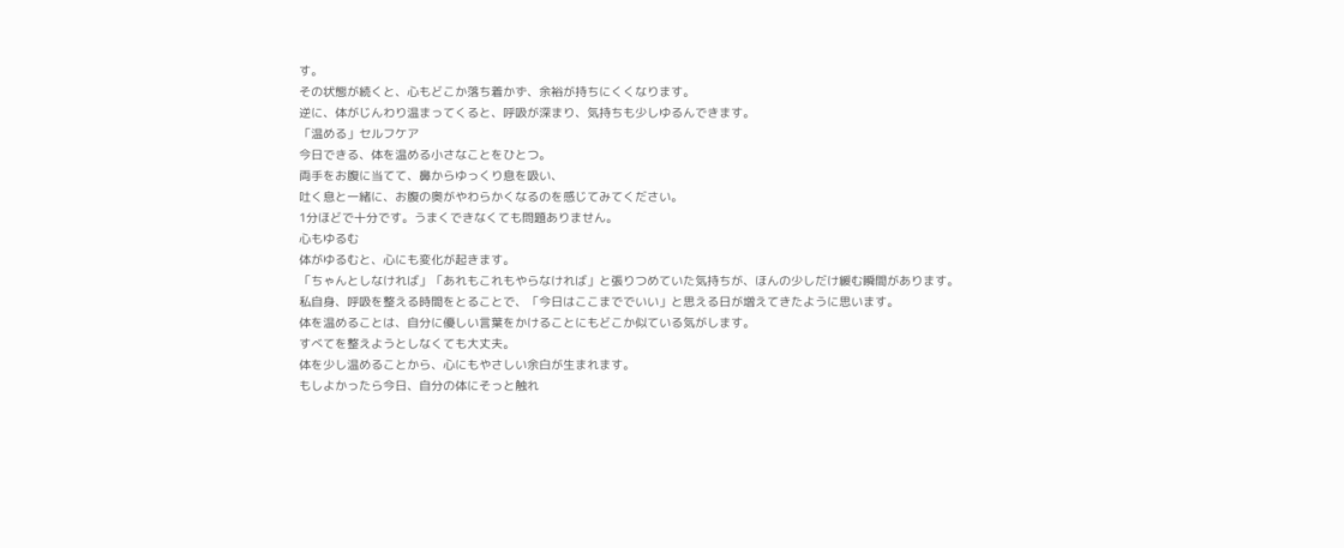す。
その状態が続くと、心もどこか落ち着かず、余裕が持ちにくくなります。
逆に、体がじんわり温まってくると、呼吸が深まり、気持ちも少しゆるんできます。
「温める」セルフケア
今日できる、体を温める小さなことをひとつ。
両手をお腹に当てて、鼻からゆっくり息を吸い、
吐く息と一緒に、お腹の奥がやわらかくなるのを感じてみてください。
1分ほどで十分です。うまくできなくても問題ありません。
心もゆるむ
体がゆるむと、心にも変化が起きます。
「ちゃんとしなければ」「あれもこれもやらなければ」と張りつめていた気持ちが、ほんの少しだけ緩む瞬間があります。
私自身、呼吸を整える時間をとることで、「今日はここまででいい」と思える日が増えてきたように思います。
体を温めることは、自分に優しい言葉をかけることにもどこか似ている気がします。
すべてを整えようとしなくても大丈夫。
体を少し温めることから、心にもやさしい余白が生まれます。
もしよかったら今日、自分の体にそっと触れ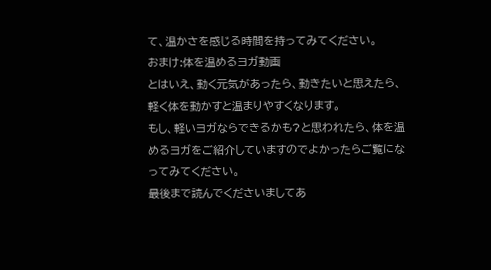て、温かさを感じる時間を持ってみてください。
おまけ:体を温めるヨガ動画
とはいえ、動く元気があったら、動きたいと思えたら、軽く体を動かすと温まりやすくなります。
もし、軽いヨガならできるかも?と思われたら、体を温めるヨガをご紹介していますのでよかったらご覧になってみてください。
最後まで読んでくださいましてあ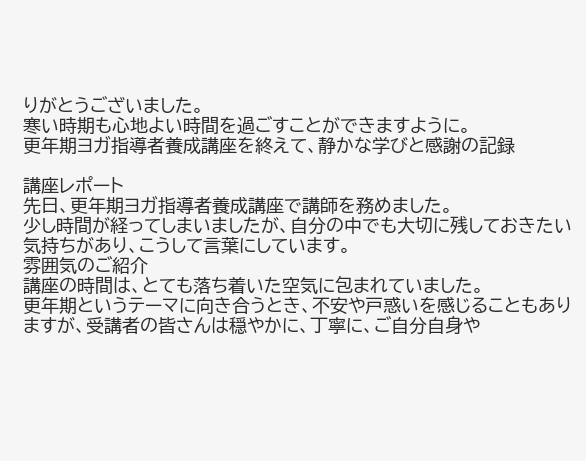りがとうございました。
寒い時期も心地よい時間を過ごすことができますように。
更年期ヨガ指導者養成講座を終えて、静かな学びと感謝の記録

講座レポート
先日、更年期ヨガ指導者養成講座で講師を務めました。
少し時間が経ってしまいましたが、自分の中でも大切に残しておきたい気持ちがあり、こうして言葉にしています。
雰囲気のご紹介
講座の時間は、とても落ち着いた空気に包まれていました。
更年期というテーマに向き合うとき、不安や戸惑いを感じることもありますが、受講者の皆さんは穏やかに、丁寧に、ご自分自身や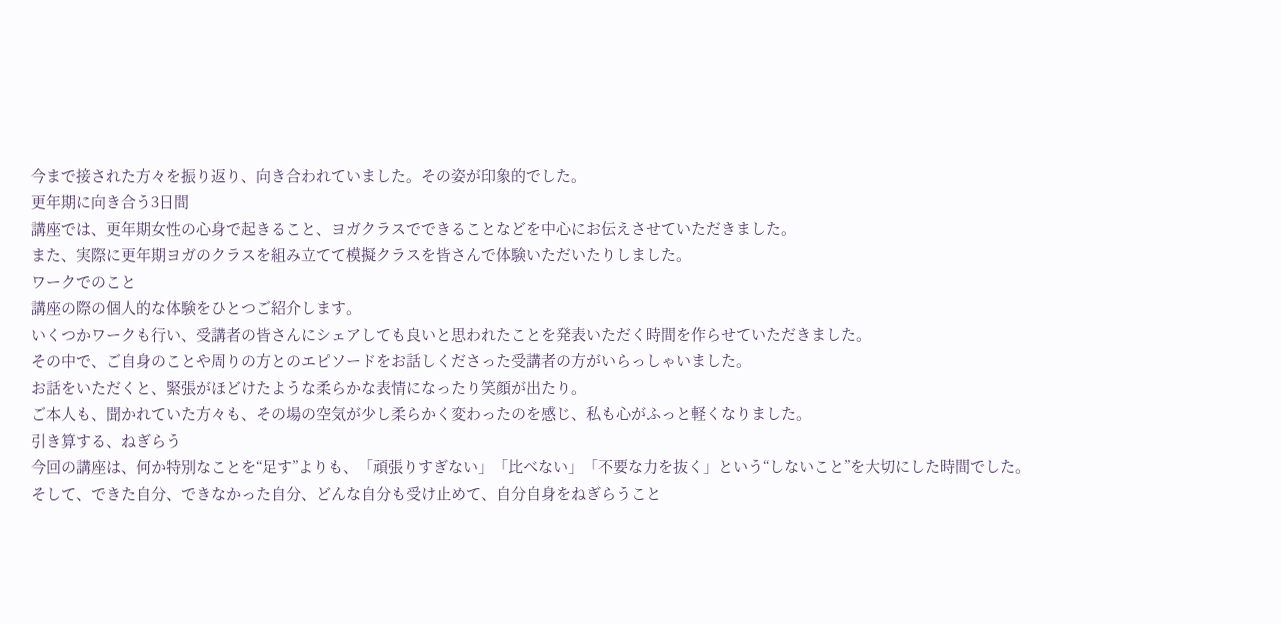今まで接された方々を振り返り、向き合われていました。その姿が印象的でした。
更年期に向き合う3日間
講座では、更年期女性の心身で起きること、ヨガクラスでできることなどを中心にお伝えさせていただきました。
また、実際に更年期ヨガのクラスを組み立てて模擬クラスを皆さんで体験いただいたりしました。
ワークでのこと
講座の際の個人的な体験をひとつご紹介します。
いくつかワークも行い、受講者の皆さんにシェアしても良いと思われたことを発表いただく時間を作らせていただきました。
その中で、ご自身のことや周りの方とのエピソードをお話しくださった受講者の方がいらっしゃいました。
お話をいただくと、緊張がほどけたような柔らかな表情になったり笑顔が出たり。
ご本人も、聞かれていた方々も、その場の空気が少し柔らかく変わったのを感じ、私も心がふっと軽くなりました。
引き算する、ねぎらう
今回の講座は、何か特別なことを“足す”よりも、「頑張りすぎない」「比べない」「不要な力を抜く」という“しないこと”を大切にした時間でした。
そして、できた自分、できなかった自分、どんな自分も受け止めて、自分自身をねぎらうこと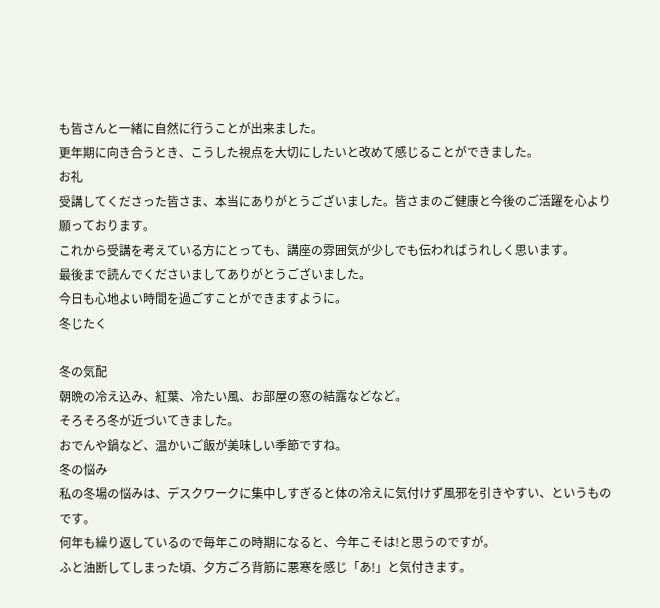も皆さんと一緒に自然に行うことが出来ました。
更年期に向き合うとき、こうした視点を大切にしたいと改めて感じることができました。
お礼
受講してくださった皆さま、本当にありがとうございました。皆さまのご健康と今後のご活躍を心より願っております。
これから受講を考えている方にとっても、講座の雰囲気が少しでも伝わればうれしく思います。
最後まで読んでくださいましてありがとうございました。
今日も心地よい時間を過ごすことができますように。
冬じたく

冬の気配
朝晩の冷え込み、紅葉、冷たい風、お部屋の窓の結露などなど。
そろそろ冬が近づいてきました。
おでんや鍋など、温かいご飯が美味しい季節ですね。
冬の悩み
私の冬場の悩みは、デスクワークに集中しすぎると体の冷えに気付けず風邪を引きやすい、というものです。
何年も繰り返しているので毎年この時期になると、今年こそは!と思うのですが。
ふと油断してしまった頃、夕方ごろ背筋に悪寒を感じ「あ!」と気付きます。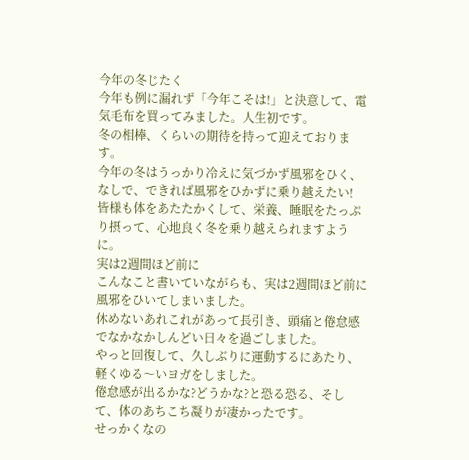今年の冬じたく
今年も例に漏れず「今年こそは!」と決意して、電気毛布を買ってみました。人生初です。
冬の相棒、くらいの期待を持って迎えております。
今年の冬はうっかり冷えに気づかず風邪をひく、なしで、できれば風邪をひかずに乗り越えたい!
皆様も体をあたたかくして、栄養、睡眠をたっぷり摂って、心地良く冬を乗り越えられますように。
実は2週間ほど前に
こんなこと書いていながらも、実は2週間ほど前に風邪をひいてしまいました。
休めないあれこれがあって長引き、頭痛と倦怠感でなかなかしんどい日々を過ごしました。
やっと回復して、久しぶりに運動するにあたり、軽くゆる〜いヨガをしました。
倦怠感が出るかな?どうかな?と恐る恐る、そして、体のあちこち凝りが凄かったです。
せっかくなの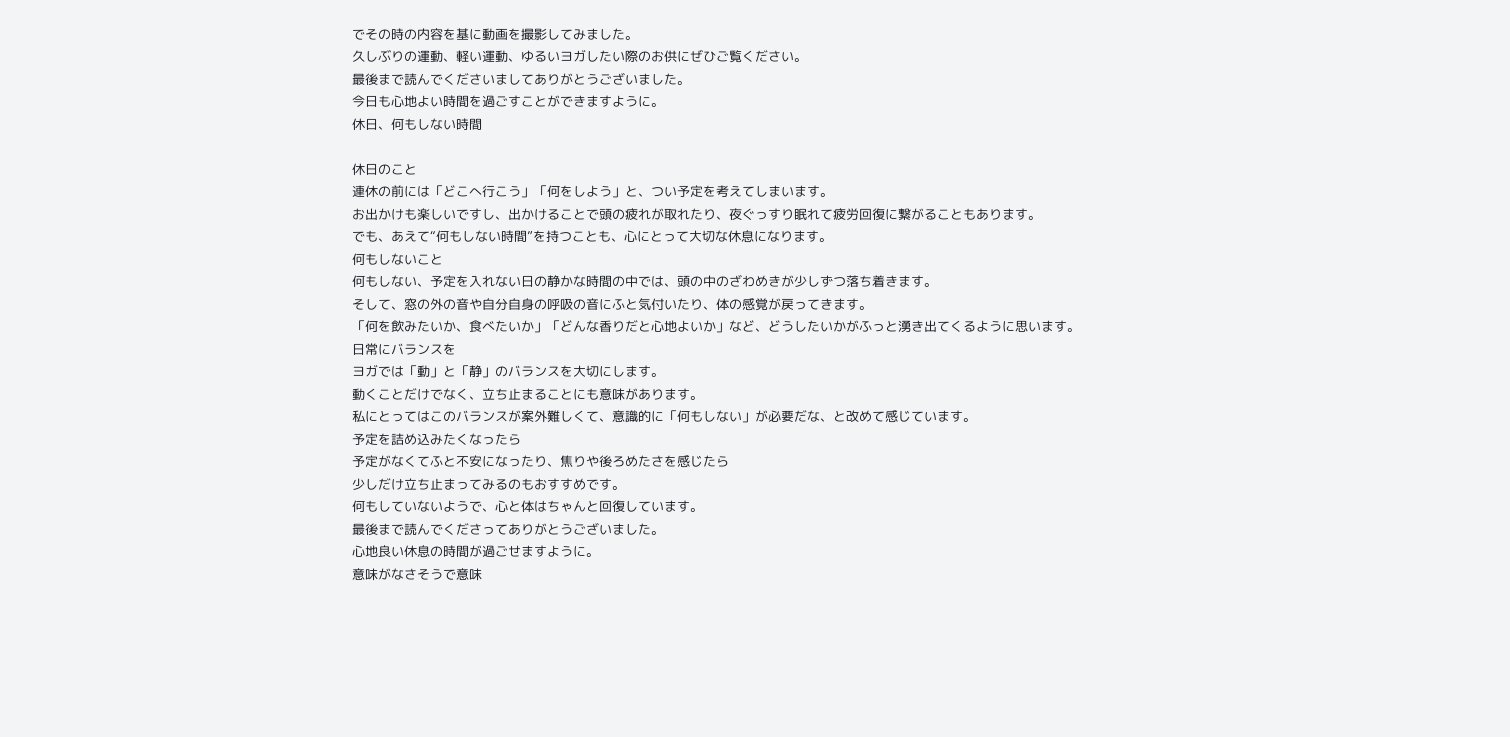でその時の内容を基に動画を撮影してみました。
久しぶりの運動、軽い運動、ゆるいヨガしたい際のお供にぜひご覧ください。
最後まで読んでくださいましてありがとうございました。
今日も心地よい時間を過ごすことができますように。
休日、何もしない時間

休日のこと
連休の前には「どこへ行こう」「何をしよう」と、つい予定を考えてしまいます。
お出かけも楽しいですし、出かけることで頭の疲れが取れたり、夜ぐっすり眠れて疲労回復に繋がることもあります。
でも、あえて“何もしない時間”を持つことも、心にとって大切な休息になります。
何もしないこと
何もしない、予定を入れない日の静かな時間の中では、頭の中のざわめきが少しずつ落ち着きます。
そして、窓の外の音や自分自身の呼吸の音にふと気付いたり、体の感覚が戻ってきます。
「何を飲みたいか、食べたいか」「どんな香りだと心地よいか」など、どうしたいかがふっと湧き出てくるように思います。
日常にバランスを
ヨガでは「動」と「静」のバランスを大切にします。
動くことだけでなく、立ち止まることにも意味があります。
私にとってはこのバランスが案外難しくて、意識的に「何もしない」が必要だな、と改めて感じています。
予定を詰め込みたくなったら
予定がなくてふと不安になったり、焦りや後ろめたさを感じたら
少しだけ立ち止まってみるのもおすすめです。
何もしていないようで、心と体はちゃんと回復しています。
最後まで読んでくださってありがとうございました。
心地良い休息の時間が過ごせますように。
意味がなさそうで意味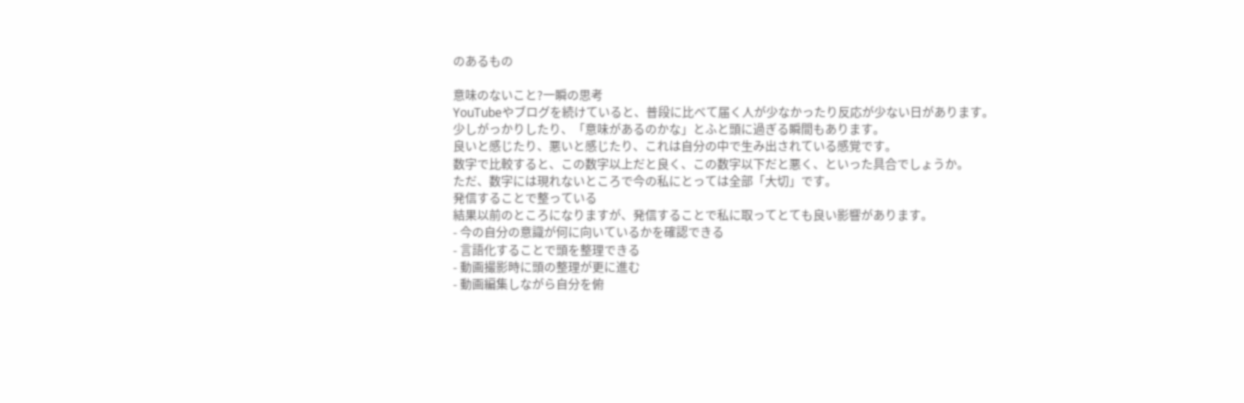のあるもの

意味のないこと?一瞬の思考
YouTubeやブログを続けていると、普段に比べて届く人が少なかったり反応が少ない日があります。
少しがっかりしたり、「意味があるのかな」とふと頭に過ぎる瞬間もあります。
良いと感じたり、悪いと感じたり、これは自分の中で生み出されている感覚です。
数字で比較すると、この数字以上だと良く、この数字以下だと悪く、といった具合でしょうか。
ただ、数字には現れないところで今の私にとっては全部「大切」です。
発信することで整っている
結果以前のところになりますが、発信することで私に取ってとても良い影響があります。
- 今の自分の意識が何に向いているかを確認できる
- 言語化することで頭を整理できる
- 動画撮影時に頭の整理が更に進む
- 動画編集しながら自分を俯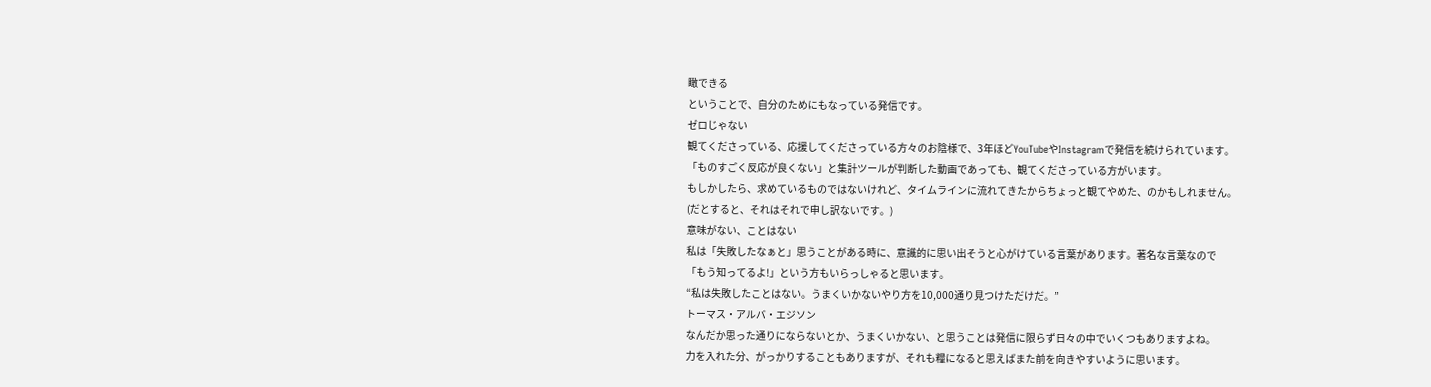瞰できる
ということで、自分のためにもなっている発信です。
ゼロじゃない
観てくださっている、応援してくださっている方々のお陰様で、3年ほどYouTubeやInstagramで発信を続けられています。
「ものすごく反応が良くない」と集計ツールが判断した動画であっても、観てくださっている方がいます。
もしかしたら、求めているものではないけれど、タイムラインに流れてきたからちょっと観てやめた、のかもしれません。
(だとすると、それはそれで申し訳ないです。)
意味がない、ことはない
私は「失敗したなぁと」思うことがある時に、意識的に思い出そうと心がけている言葉があります。著名な言葉なので
「もう知ってるよ!」という方もいらっしゃると思います。
“私は失敗したことはない。うまくいかないやり方を10,000通り見つけただけだ。”
トーマス・アルバ・エジソン
なんだか思った通りにならないとか、うまくいかない、と思うことは発信に限らず日々の中でいくつもありますよね。
力を入れた分、がっかりすることもありますが、それも糧になると思えばまた前を向きやすいように思います。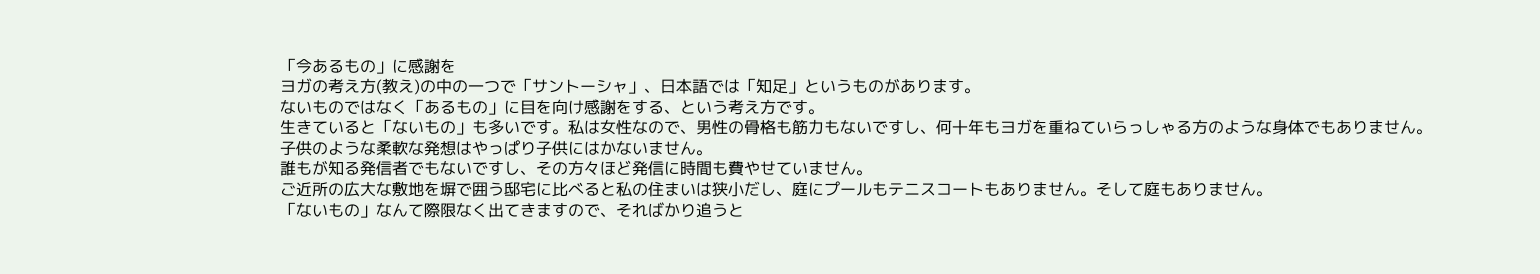「今あるもの」に感謝を
ヨガの考え方(教え)の中の一つで「サントーシャ」、日本語では「知足」というものがあります。
ないものではなく「あるもの」に目を向け感謝をする、という考え方です。
生きていると「ないもの」も多いです。私は女性なので、男性の骨格も筋力もないですし、何十年もヨガを重ねていらっしゃる方のような身体でもありません。
子供のような柔軟な発想はやっぱり子供にはかないません。
誰もが知る発信者でもないですし、その方々ほど発信に時間も費やせていません。
ご近所の広大な敷地を塀で囲う邸宅に比べると私の住まいは狭小だし、庭にプールもテニスコートもありません。そして庭もありません。
「ないもの」なんて際限なく出てきますので、そればかり追うと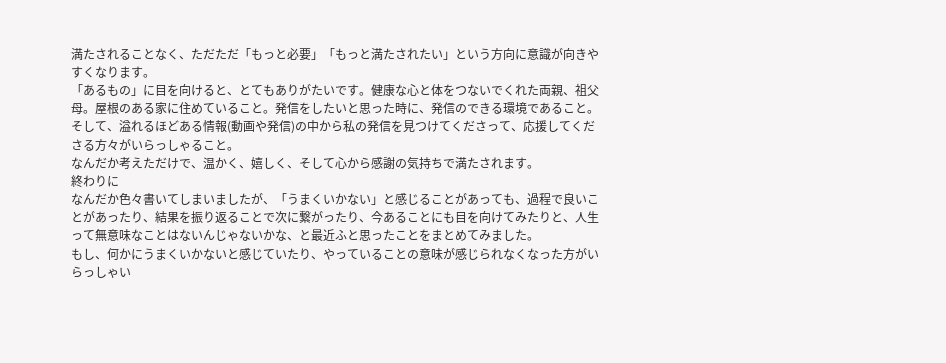満たされることなく、ただただ「もっと必要」「もっと満たされたい」という方向に意識が向きやすくなります。
「あるもの」に目を向けると、とてもありがたいです。健康な心と体をつないでくれた両親、祖父母。屋根のある家に住めていること。発信をしたいと思った時に、発信のできる環境であること。
そして、溢れるほどある情報(動画や発信)の中から私の発信を見つけてくださって、応援してくださる方々がいらっしゃること。
なんだか考えただけで、温かく、嬉しく、そして心から感謝の気持ちで満たされます。
終わりに
なんだか色々書いてしまいましたが、「うまくいかない」と感じることがあっても、過程で良いことがあったり、結果を振り返ることで次に繋がったり、今あることにも目を向けてみたりと、人生って無意味なことはないんじゃないかな、と最近ふと思ったことをまとめてみました。
もし、何かにうまくいかないと感じていたり、やっていることの意味が感じられなくなった方がいらっしゃい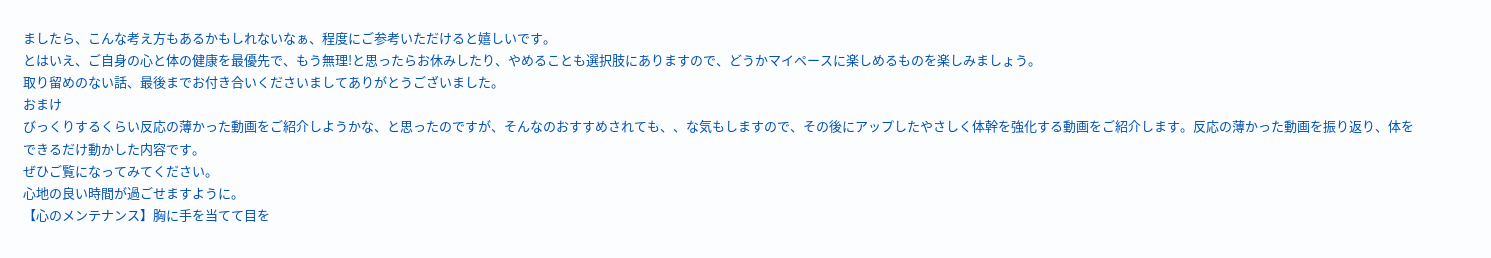ましたら、こんな考え方もあるかもしれないなぁ、程度にご参考いただけると嬉しいです。
とはいえ、ご自身の心と体の健康を最優先で、もう無理!と思ったらお休みしたり、やめることも選択肢にありますので、どうかマイペースに楽しめるものを楽しみましょう。
取り留めのない話、最後までお付き合いくださいましてありがとうございました。
おまけ
びっくりするくらい反応の薄かった動画をご紹介しようかな、と思ったのですが、そんなのおすすめされても、、な気もしますので、その後にアップしたやさしく体幹を強化する動画をご紹介します。反応の薄かった動画を振り返り、体をできるだけ動かした内容です。
ぜひご覧になってみてください。
心地の良い時間が過ごせますように。
【心のメンテナンス】胸に手を当てて目を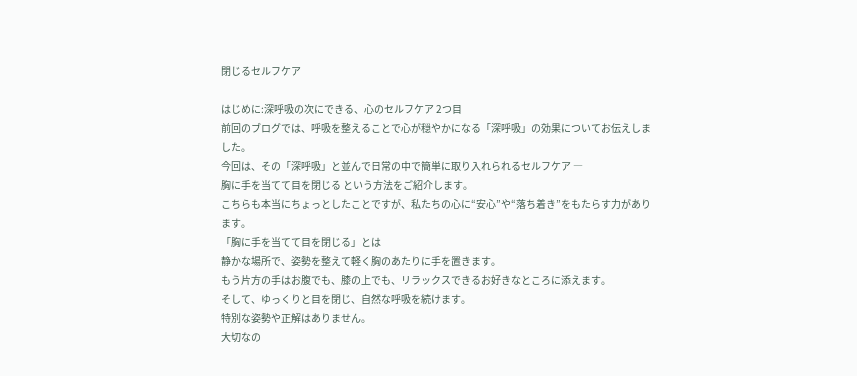閉じるセルフケア

はじめに:深呼吸の次にできる、心のセルフケア 2つ目
前回のブログでは、呼吸を整えることで心が穏やかになる「深呼吸」の効果についてお伝えしました。
今回は、その「深呼吸」と並んで日常の中で簡単に取り入れられるセルフケア ―
胸に手を当てて目を閉じる という方法をご紹介します。
こちらも本当にちょっとしたことですが、私たちの心に“安心”や“落ち着き”をもたらす力があります。
「胸に手を当てて目を閉じる」とは
静かな場所で、姿勢を整えて軽く胸のあたりに手を置きます。
もう片方の手はお腹でも、膝の上でも、リラックスできるお好きなところに添えます。
そして、ゆっくりと目を閉じ、自然な呼吸を続けます。
特別な姿勢や正解はありません。
大切なの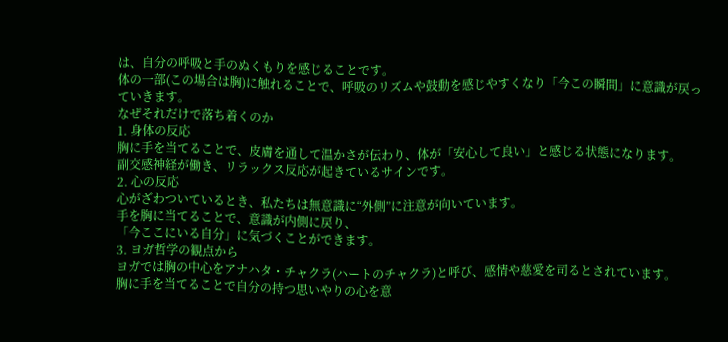は、自分の呼吸と手のぬくもりを感じることです。
体の一部(この場合は胸)に触れることで、呼吸のリズムや鼓動を感じやすくなり「今この瞬間」に意識が戻っていきます。
なぜそれだけで落ち着くのか
1. 身体の反応
胸に手を当てることで、皮膚を通して温かさが伝わり、体が「安心して良い」と感じる状態になります。
副交感神経が働き、リラックス反応が起きているサインです。
2. 心の反応
心がざわついているとき、私たちは無意識に“外側”に注意が向いています。
手を胸に当てることで、意識が内側に戻り、
「今ここにいる自分」に気づくことができます。
3. ヨガ哲学の観点から
ヨガでは胸の中心をアナハタ・チャクラ(ハートのチャクラ)と呼び、感情や慈愛を司るとされています。
胸に手を当てることで自分の持つ思いやりの心を意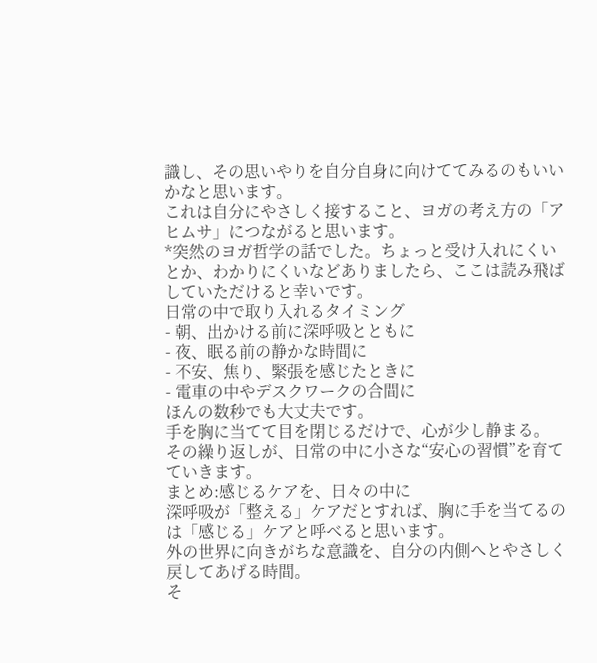識し、その思いやりを自分自身に向けててみるのもいいかなと思います。
これは自分にやさしく接すること、ヨガの考え方の「アヒムサ」につながると思います。
*突然のヨガ哲学の話でした。ちょっと受け入れにくいとか、わかりにくいなどありましたら、ここは読み飛ばしていただけると幸いです。
日常の中で取り入れるタイミング
- 朝、出かける前に深呼吸とともに
- 夜、眠る前の静かな時間に
- 不安、焦り、緊張を感じたときに
- 電車の中やデスクワークの合間に
ほんの数秒でも大丈夫です。
手を胸に当てて目を閉じるだけで、心が少し静まる。
その繰り返しが、日常の中に小さな“安心の習慣”を育てていきます。
まとめ:感じるケアを、日々の中に
深呼吸が「整える」ケアだとすれば、胸に手を当てるのは「感じる」ケアと呼べると思います。
外の世界に向きがちな意識を、自分の内側へとやさしく戻してあげる時間。
そ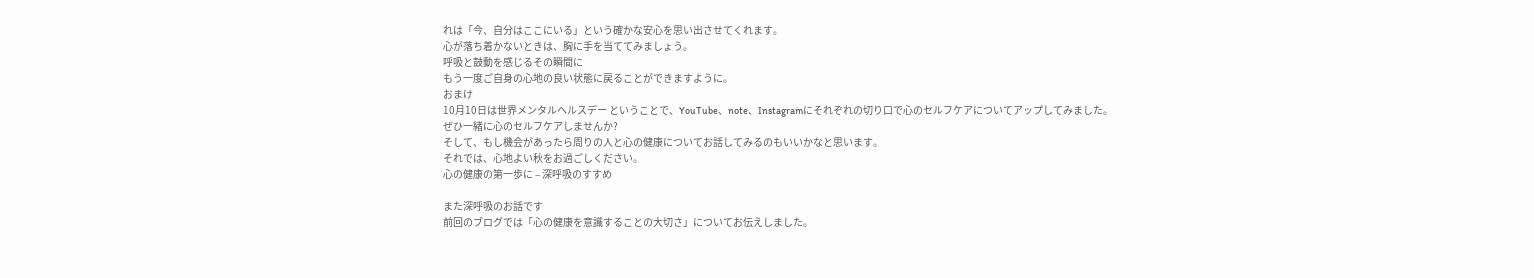れは「今、自分はここにいる」という確かな安心を思い出させてくれます。
心が落ち着かないときは、胸に手を当ててみましょう。
呼吸と鼓動を感じるその瞬間に
もう一度ご自身の心地の良い状態に戻ることができますように。
おまけ
10月10日は世界メンタルヘルスデー ということで、YouTube、note、Instagramにそれぞれの切り口で心のセルフケアについてアップしてみました。
ぜひ一緒に心のセルフケアしませんか?
そして、もし機会があったら周りの人と心の健康についてお話してみるのもいいかなと思います。
それでは、心地よい秋をお過ごしください。
心の健康の第一歩に – 深呼吸のすすめ

また深呼吸のお話です
前回のブログでは「心の健康を意識することの大切さ」についてお伝えしました。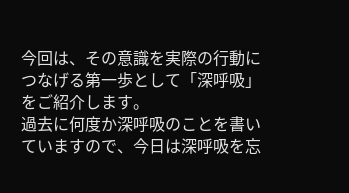今回は、その意識を実際の行動につなげる第一歩として「深呼吸」をご紹介します。
過去に何度か深呼吸のことを書いていますので、今日は深呼吸を忘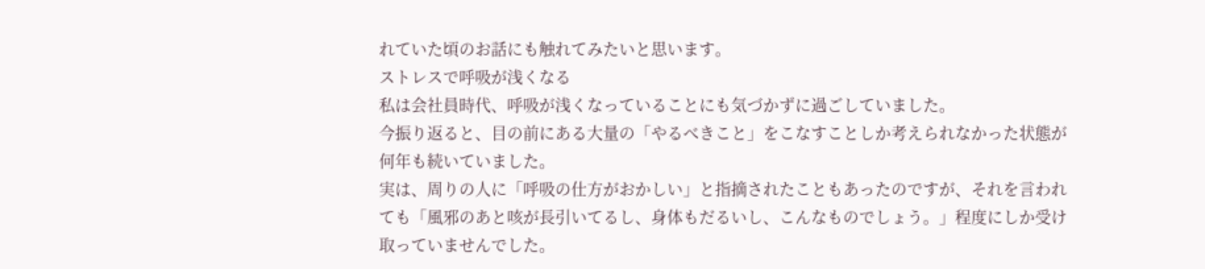れていた頃のお話にも触れてみたいと思います。
ストレスで呼吸が浅くなる
私は会社員時代、呼吸が浅くなっていることにも気づかずに過ごしていました。
今振り返ると、目の前にある大量の「やるべきこと」をこなすことしか考えられなかった状態が何年も続いていました。
実は、周りの人に「呼吸の仕方がおかしい」と指摘されたこともあったのですが、それを言われても「風邪のあと咳が長引いてるし、身体もだるいし、こんなものでしょう。」程度にしか受け取っていませんでした。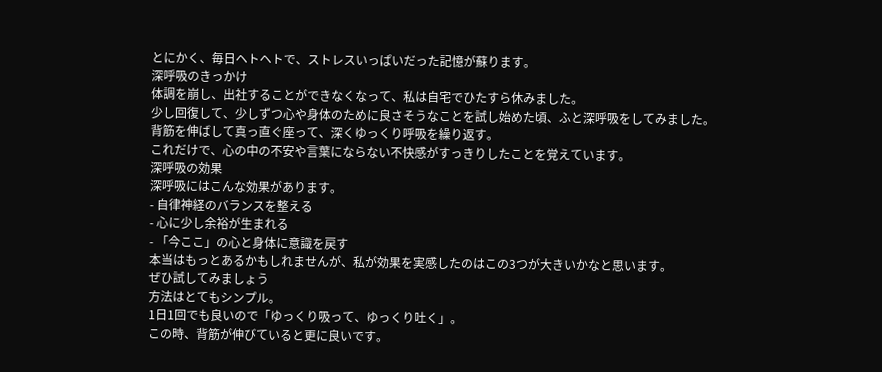とにかく、毎日ヘトヘトで、ストレスいっぱいだった記憶が蘇ります。
深呼吸のきっかけ
体調を崩し、出社することができなくなって、私は自宅でひたすら休みました。
少し回復して、少しずつ心や身体のために良さそうなことを試し始めた頃、ふと深呼吸をしてみました。
背筋を伸ばして真っ直ぐ座って、深くゆっくり呼吸を繰り返す。
これだけで、心の中の不安や言葉にならない不快感がすっきりしたことを覚えています。
深呼吸の効果
深呼吸にはこんな効果があります。
- 自律神経のバランスを整える
- 心に少し余裕が生まれる
- 「今ここ」の心と身体に意識を戻す
本当はもっとあるかもしれませんが、私が効果を実感したのはこの3つが大きいかなと思います。
ぜひ試してみましょう
方法はとてもシンプル。
1日1回でも良いので「ゆっくり吸って、ゆっくり吐く」。
この時、背筋が伸びていると更に良いです。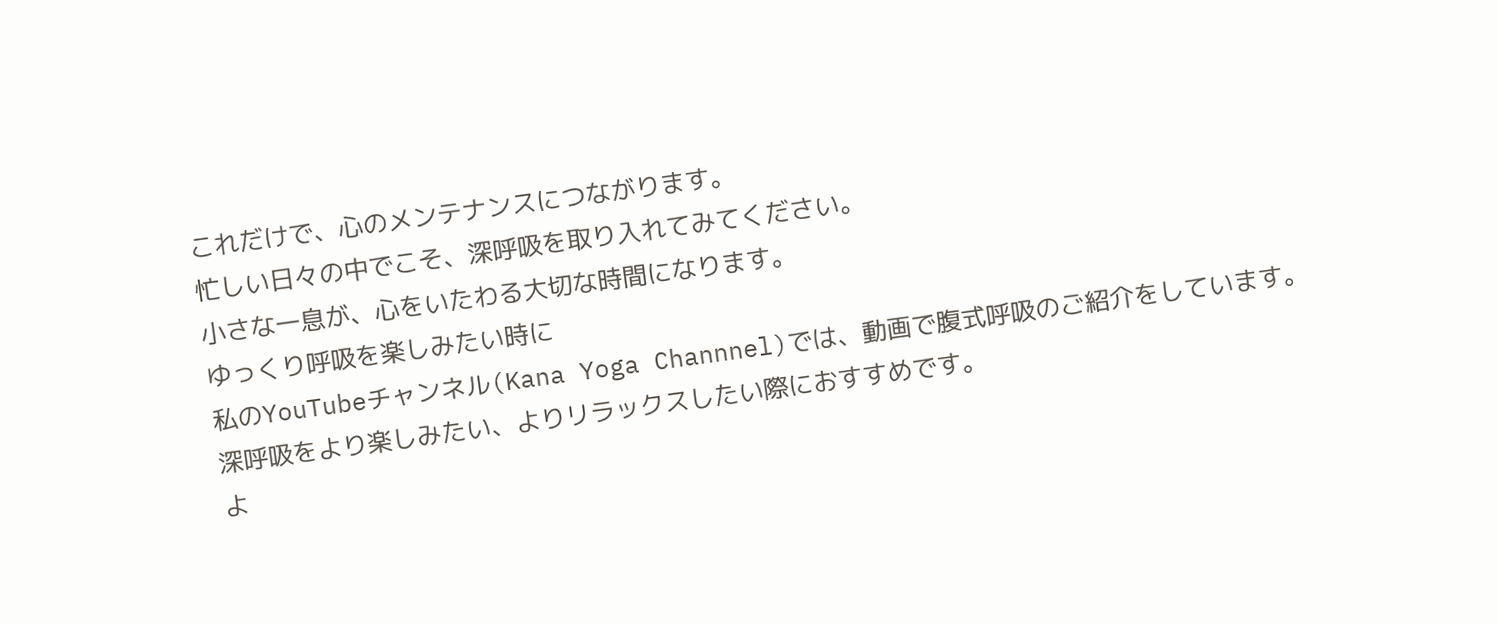これだけで、心のメンテナンスにつながります。
忙しい日々の中でこそ、深呼吸を取り入れてみてください。
小さな一息が、心をいたわる大切な時間になります。
ゆっくり呼吸を楽しみたい時に
私のYouTubeチャンネル(Kana Yoga Channnel)では、動画で腹式呼吸のご紹介をしています。
深呼吸をより楽しみたい、よりリラックスしたい際におすすめです。
よ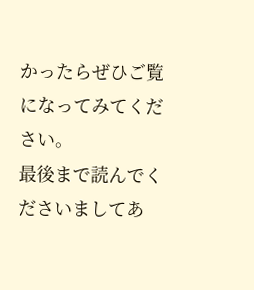かったらぜひご覧になってみてください。
最後まで読んでくださいましてあ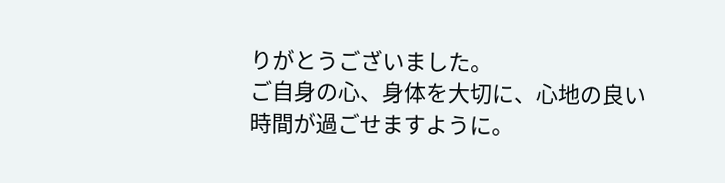りがとうございました。
ご自身の心、身体を大切に、心地の良い時間が過ごせますように。